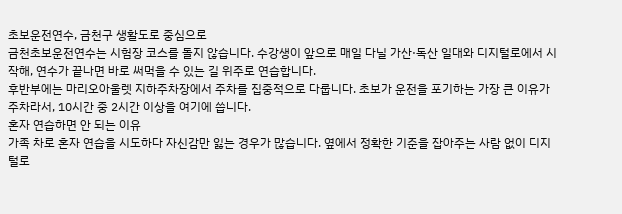초보운전연수, 금천구 생활도로 중심으로
금천초보운전연수는 시험장 코스를 돌지 않습니다. 수강생이 앞으로 매일 다닐 가산·독산 일대와 디지털로에서 시작해, 연수가 끝나면 바로 써먹을 수 있는 길 위주로 연습합니다.
후반부에는 마리오아울렛 지하주차장에서 주차를 집중적으로 다룹니다. 초보가 운전을 포기하는 가장 큰 이유가 주차라서, 10시간 중 2시간 이상을 여기에 씁니다.
혼자 연습하면 안 되는 이유
가족 차로 혼자 연습을 시도하다 자신감만 잃는 경우가 많습니다. 옆에서 정확한 기준을 잡아주는 사람 없이 디지털로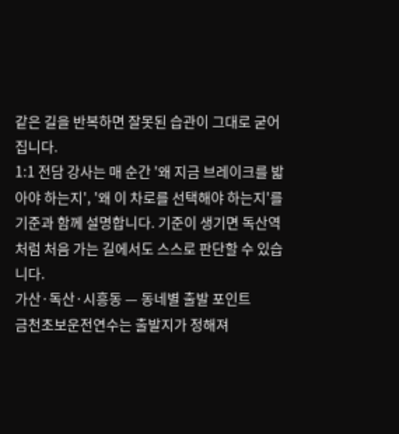같은 길을 반복하면 잘못된 습관이 그대로 굳어집니다.
1:1 전담 강사는 매 순간 '왜 지금 브레이크를 밟아야 하는지', '왜 이 차로를 선택해야 하는지'를 기준과 함께 설명합니다. 기준이 생기면 독산역처럼 처음 가는 길에서도 스스로 판단할 수 있습니다.
가산·독산·시흥동 — 동네별 출발 포인트
금천초보운전연수는 출발지가 정해져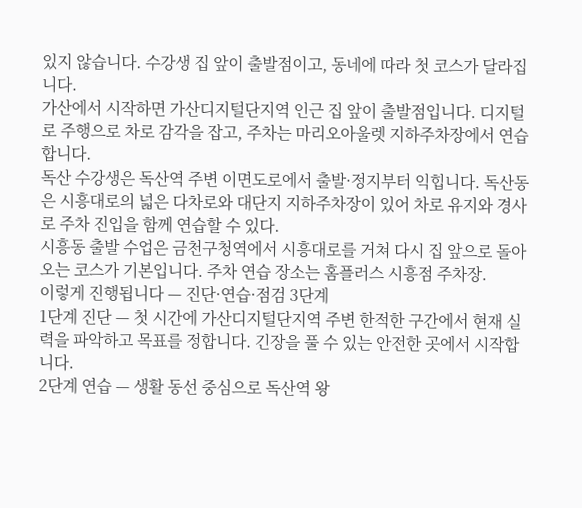있지 않습니다. 수강생 집 앞이 출발점이고, 동네에 따라 첫 코스가 달라집니다.
가산에서 시작하면 가산디지털단지역 인근 집 앞이 출발점입니다. 디지털로 주행으로 차로 감각을 잡고, 주차는 마리오아울렛 지하주차장에서 연습합니다.
독산 수강생은 독산역 주변 이면도로에서 출발·정지부터 익힙니다. 독산동은 시흥대로의 넓은 다차로와 대단지 지하주차장이 있어 차로 유지와 경사로 주차 진입을 함께 연습할 수 있다.
시흥동 출발 수업은 금천구청역에서 시흥대로를 거쳐 다시 집 앞으로 돌아오는 코스가 기본입니다. 주차 연습 장소는 홈플러스 시흥점 주차장.
이렇게 진행됩니다 — 진단·연습·점검 3단계
1단계 진단 — 첫 시간에 가산디지털단지역 주변 한적한 구간에서 현재 실력을 파악하고 목표를 정합니다. 긴장을 풀 수 있는 안전한 곳에서 시작합니다.
2단계 연습 — 생활 동선 중심으로 독산역 왕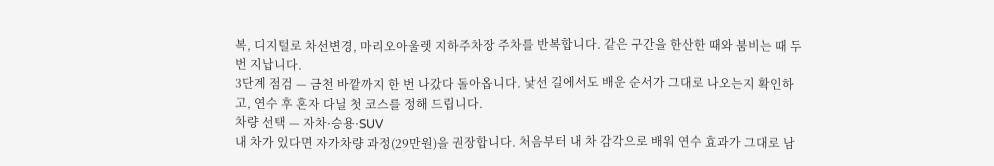복, 디지털로 차선변경, 마리오아울렛 지하주차장 주차를 반복합니다. 같은 구간을 한산한 때와 붐비는 때 두 번 지납니다.
3단계 점검 — 금천 바깥까지 한 번 나갔다 돌아옵니다. 낯선 길에서도 배운 순서가 그대로 나오는지 확인하고, 연수 후 혼자 다닐 첫 코스를 정해 드립니다.
차량 선택 — 자차·승용·SUV
내 차가 있다면 자가차량 과정(29만원)을 권장합니다. 처음부터 내 차 감각으로 배워 연수 효과가 그대로 남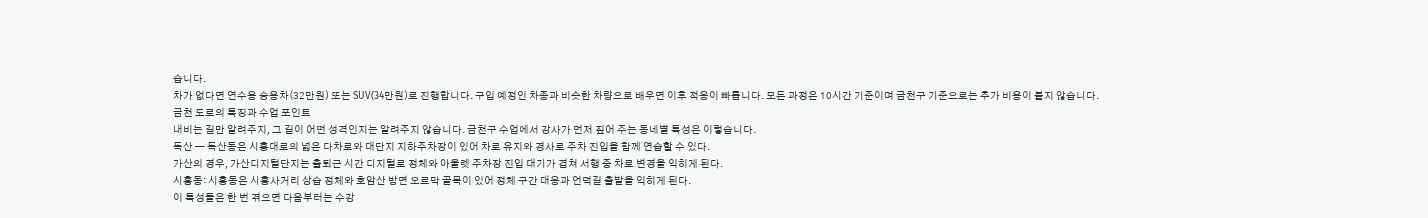습니다.
차가 없다면 연수용 승용차(32만원) 또는 SUV(34만원)로 진행합니다. 구입 예정인 차종과 비슷한 차량으로 배우면 이후 적응이 빠릅니다. 모든 과정은 10시간 기준이며 금천구 기준으로는 추가 비용이 붙지 않습니다.
금천 도로의 특징과 수업 포인트
내비는 길만 알려주지, 그 길이 어떤 성격인지는 알려주지 않습니다. 금천구 수업에서 강사가 먼저 짚어 주는 동네별 특성은 이렇습니다.
독산 — 독산동은 시흥대로의 넓은 다차로와 대단지 지하주차장이 있어 차로 유지와 경사로 주차 진입을 함께 연습할 수 있다.
가산의 경우, 가산디지털단지는 출퇴근 시간 디지털로 정체와 아울렛 주차장 진입 대기가 겹쳐 서행 중 차로 변경을 익히게 된다.
시흥동: 시흥동은 시흥사거리 상습 정체와 호암산 방면 오르막 골목이 있어 정체 구간 대응과 언덕길 출발을 익히게 된다.
이 특성들은 한 번 겪으면 다음부터는 수강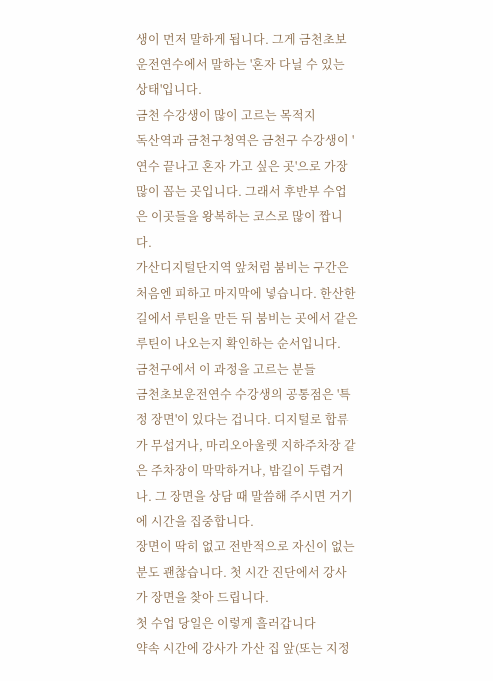생이 먼저 말하게 됩니다. 그게 금천초보운전연수에서 말하는 '혼자 다닐 수 있는 상태'입니다.
금천 수강생이 많이 고르는 목적지
독산역과 금천구청역은 금천구 수강생이 '연수 끝나고 혼자 가고 싶은 곳'으로 가장 많이 꼽는 곳입니다. 그래서 후반부 수업은 이곳들을 왕복하는 코스로 많이 짭니다.
가산디지털단지역 앞처럼 붐비는 구간은 처음엔 피하고 마지막에 넣습니다. 한산한 길에서 루틴을 만든 뒤 붐비는 곳에서 같은 루틴이 나오는지 확인하는 순서입니다.
금천구에서 이 과정을 고르는 분들
금천초보운전연수 수강생의 공통점은 '특정 장면'이 있다는 겁니다. 디지털로 합류가 무섭거나, 마리오아울렛 지하주차장 같은 주차장이 막막하거나, 밤길이 두렵거나. 그 장면을 상담 때 말씀해 주시면 거기에 시간을 집중합니다.
장면이 딱히 없고 전반적으로 자신이 없는 분도 괜찮습니다. 첫 시간 진단에서 강사가 장면을 찾아 드립니다.
첫 수업 당일은 이렇게 흘러갑니다
약속 시간에 강사가 가산 집 앞(또는 지정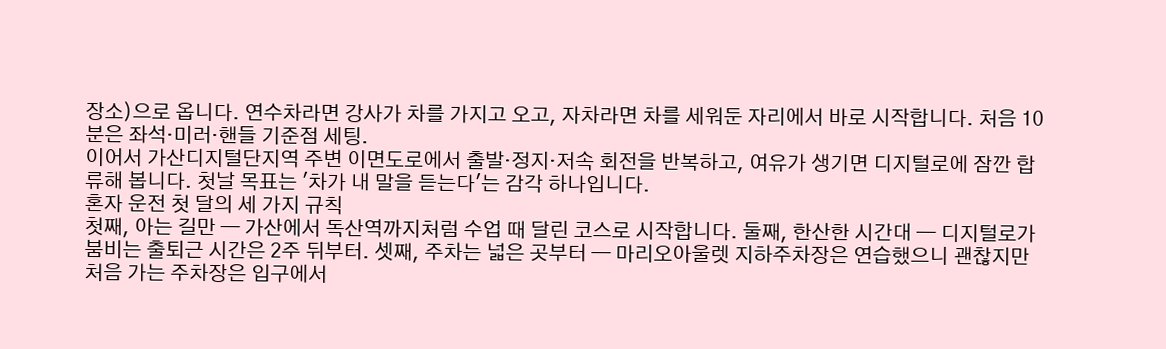장소)으로 옵니다. 연수차라면 강사가 차를 가지고 오고, 자차라면 차를 세워둔 자리에서 바로 시작합니다. 처음 10분은 좌석·미러·핸들 기준점 세팅.
이어서 가산디지털단지역 주변 이면도로에서 출발·정지·저속 회전을 반복하고, 여유가 생기면 디지털로에 잠깐 합류해 봅니다. 첫날 목표는 '차가 내 말을 듣는다'는 감각 하나입니다.
혼자 운전 첫 달의 세 가지 규칙
첫째, 아는 길만 — 가산에서 독산역까지처럼 수업 때 달린 코스로 시작합니다. 둘째, 한산한 시간대 — 디지털로가 붐비는 출퇴근 시간은 2주 뒤부터. 셋째, 주차는 넓은 곳부터 — 마리오아울렛 지하주차장은 연습했으니 괜찮지만 처음 가는 주차장은 입구에서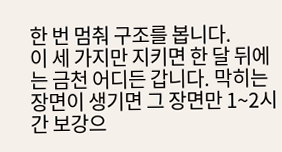한 번 멈춰 구조를 봅니다.
이 세 가지만 지키면 한 달 뒤에는 금천 어디든 갑니다. 막히는 장면이 생기면 그 장면만 1~2시간 보강으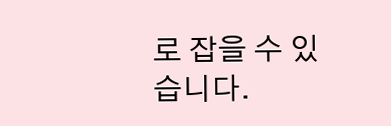로 잡을 수 있습니다.